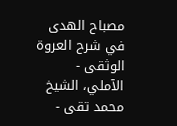مصباح الهدى في شرح العروة الوثقى - الآملي، الشيخ محمد تقى -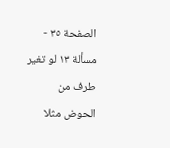الصفحة ٣٥ - مسألة ١٣ لو تغير طرف من الحوض مثلا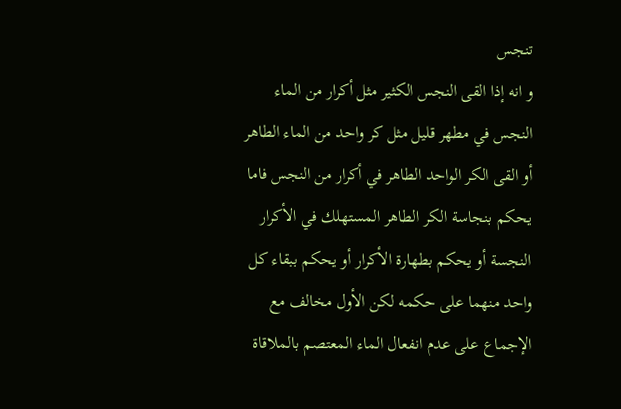تنجس
و انه إذا القى النجس الكثير مثل أكرار من الماء النجس في مطهر قليل مثل كر واحد من الماء الطاهر أو القى الكر الواحد الطاهر في أكرار من النجس فاما يحكم بنجاسة الكر الطاهر المستهلك في الأكرار النجسة أو يحكم بطهارة الأكرار أو يحكم ببقاء كل واحد منهما على حكمه لكن الأول مخالف مع الإجماع على عدم انفعال الماء المعتصم بالملاقاة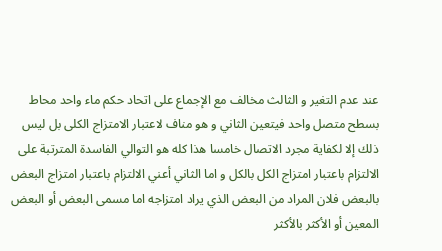عند عدم التغير و الثالث مخالف مع الإجماع على اتحاد حكم ماء واحد محاط بسطح متصل واحد فيتعين الثاني و هو مناف لاعتبار الامتزاج الكلى بل ليس ذلك إلا لكفاية مجرد الاتصال خامسا هذا كله هو التوالي الفاسدة المترتبة على الالتزام باعتبار امتزاج الكل بالكل و اما الثاني أعني الالتزام باعتبار امتزاج البعض بالبعض فلان المراد من البعض الذي يراد امتزاجه اما مسمى البعض أو البعض المعين أو الأكثر بالأكثر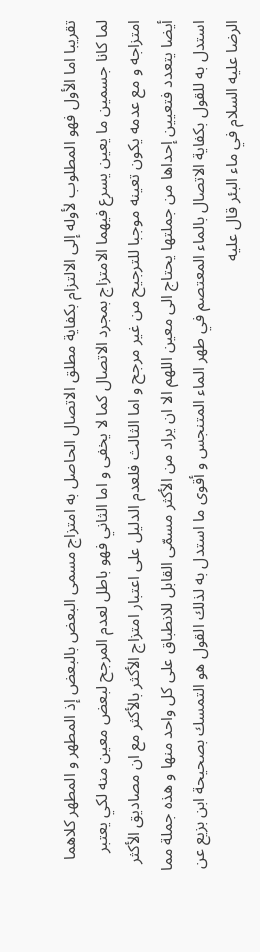تقريبا اما الأول فهو المطلوب لأوله إلى الالتزام بكفاية مطلق الاتصال الحاصل به امتزاج مسمى البعض بالبعض إذ المطهر و المطهر كلاهما لما كانا جسمين ما يعين يسرع فيهما الامتزاج بمجرد الاتصال كما لا يخفى و اما الثاني فهو باطل لعدم المرجح لبعض معين منه لكي يعتبر امتزاجه و مع عدمه يكون تعينه موجبا للترجيح من غير مرجح و اما الثالث فلعدم الدليل على اعتبار امتزاج الأكثر بالأكثر مع ان مصاديق الأكثر أيضا يتعدد فتعيين إحداها من جملتها يحتاج الى معين اللهم الا ان يراد من الأكثر مسمّى القابل للانطباق على كل واحد منها و هذه جملة مما استدل به للقول بكفاية الاتصال بالماء المعتصم في طهر الماء المتنجس و أقوى ما استدل به لذلك القول هو التمسك بصحيحة ابن بزيع عن الرضا عليه السلام في ماء البئر قال عليه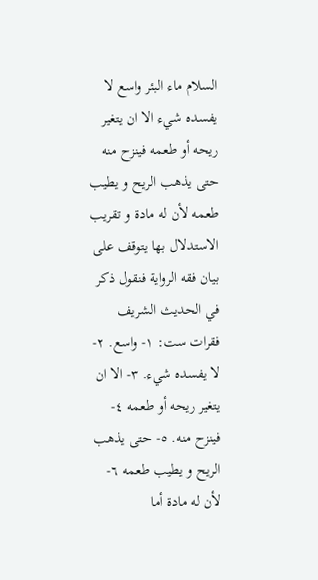السلام ماء البئر واسع لا يفسده شيء الا ان يتغير ريحه أو طعمه فينزح منه حتى يذهب الريح و يطيب طعمه لأن له مادة و تقريب الاستدلال بها يتوقف على بيان فقه الرواية فنقول ذكر في الحديث الشريف فقرات ست: ١- واسع. ٢- لا يفسده شيء. ٣- الا ان يتغير ريحه أو طعمه ٤- فينزح منه. ٥- حتى يذهب الريح و يطيب طعمه ٦- لأن له مادة أما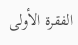الفقرة الأولى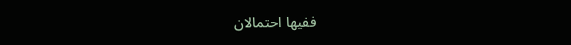ففيها احتمالان